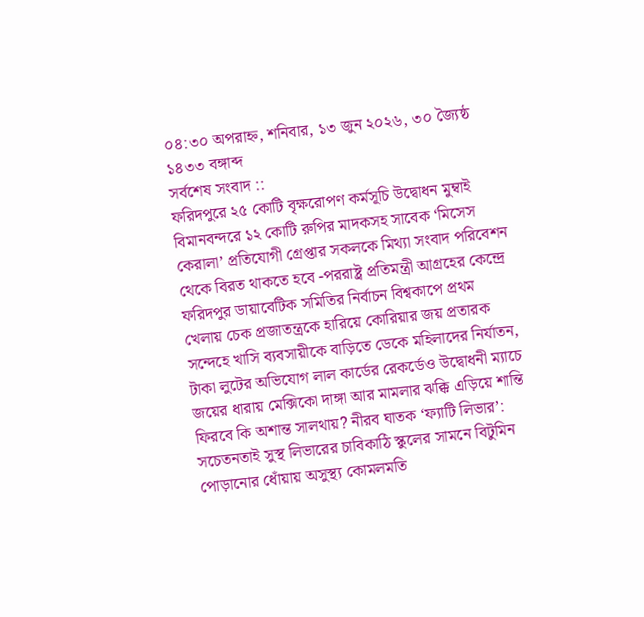০৪:৩০ অপরাহ্ন, শনিবার, ১৩ জুন ২০২৬, ৩০ জ্যৈষ্ঠ ১৪৩৩ বঙ্গাব্দ
সর্বশেষ সংবাদ ::
ফরিদপুরে ২৫ কোটি বৃক্ষরোপণ কর্মসূচি উদ্বোধন মুম্বাই বিমানবন্দরে ১২ কোটি রুপির মাদকসহ সাবেক ‘মিসেস কেরালা’ প্রতিযোগী গ্রেপ্তার সকলকে মিথ্যা সংবাদ পরিবেশন থেকে বিরত থাকতে হবে -পররাষ্ট্র প্রতিমন্ত্রী আগ্রহের কেন্দ্রে ফরিদপুর ডায়াবেটিক সমিতির নির্বাচন বিশ্বকাপে প্রথম খেলায় চেক প্রজাতন্ত্রকে হারিয়ে কোরিয়ার জয় প্রতারক সন্দেহে খাসি ব্যবসায়ীকে বাড়িতে ডেকে মহিলাদের নির্যাতন, টাকা লুটের অভিযোগ লাল কার্ডের রেকর্ডেও উদ্বোধনী ম্যাচে জয়ের ধারায় মেক্সিকো দাঙ্গা আর মামলার ঝক্কি এড়িয়ে শান্তি ফিরবে কি অশান্ত সালথায়? নীরব ঘাতক ‘ফ্যাটি লিভার’: সচেতনতাই সুস্থ লিভারের চাবিকাঠি স্কুলের সামনে বিটুমিন পোড়ানোর ধোঁয়ায় অসুস্থ্য কোমলমতি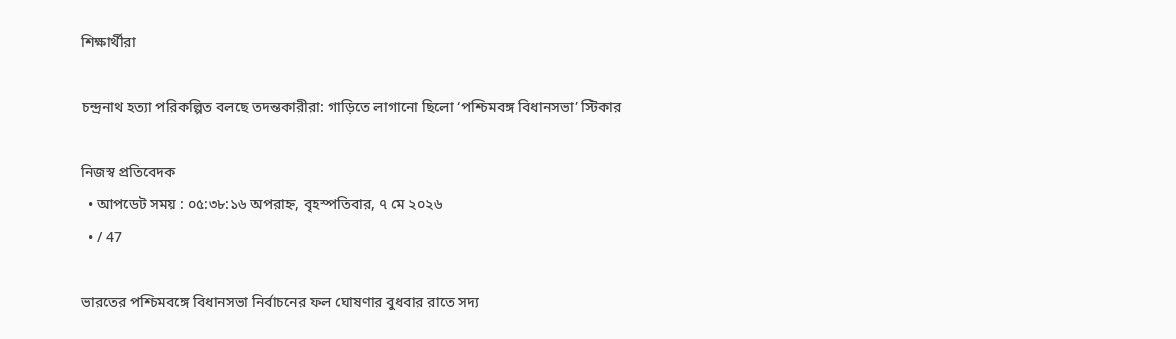শিক্ষার্থীরা

চন্দ্রনাথ হত্যা পরিকল্পিত বলছে তদন্তকারীরা: গাড়িতে লাগানো ছিলো ‘পশ্চিমবঙ্গ বিধানসভা’ স্টিকার

নিজস্ব প্রতিবেদক
  • আপডেট সময় : ০৫:৩৮:১৬ অপরাহ্ন, বৃহস্পতিবার, ৭ মে ২০২৬
  • / 47

ভারতের পশ্চিমবঙ্গে বিধানসভা নির্বাচনের ফল ঘোষণার বুধবার রাতে সদ্য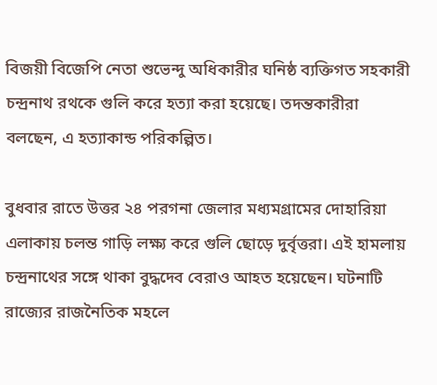বিজয়ী বিজেপি নেতা শুভেন্দু অধিকারীর ঘনিষ্ঠ ব্যক্তিগত সহকারী চন্দ্রনাথ রথকে গুলি করে হত্যা করা হয়েছে। তদন্তকারীরা বলছেন, এ হত্যাকান্ড পরিকল্পিত।

বুধবার রাতে উত্তর ২৪ পরগনা জেলার মধ্যমগ্রামের দোহারিয়া এলাকায় চলন্ত গাড়ি লক্ষ্য করে গুলি ছোড়ে দুর্বৃত্তরা। এই হামলায় চন্দ্রনাথের সঙ্গে থাকা বুদ্ধদেব বেরাও আহত হয়েছেন। ঘটনাটি রাজ্যের রাজনৈতিক মহলে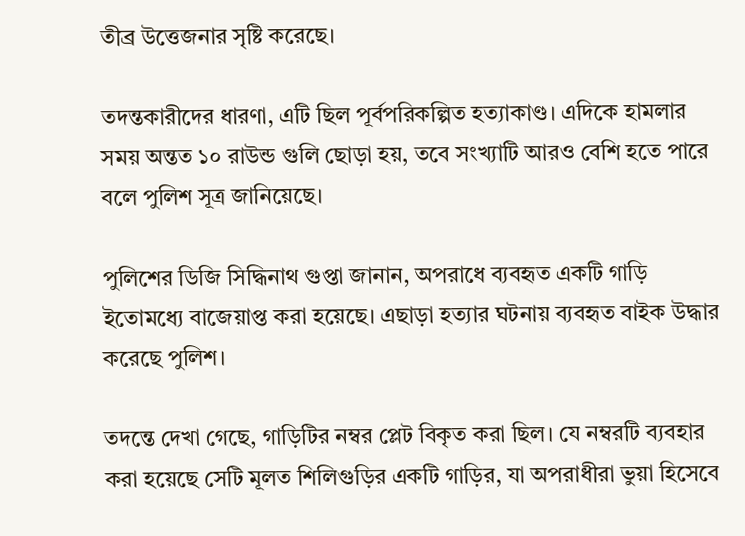তীব্র উত্তেজনার সৃষ্টি করেছে।

তদন্তকারীদের ধারণা, এটি ছিল পূর্বপরিকল্পিত হত্যাকাণ্ড। এদিকে হামলার সময় অন্তত ১০ রাউন্ড গুলি ছোড়া হয়, তবে সংখ্যাটি আরও বেশি হতে পারে বলে পুলিশ সূত্র জানিয়েছে।

পুলিশের ডিজি সিদ্ধিনাথ গুপ্তা জানান, অপরাধে ব্যবহৃত একটি গাড়ি ইতোমধ্যে বাজেয়াপ্ত করা হয়েছে। এছাড়া হত্যার ঘটনায় ব্যবহৃত বাইক উদ্ধার করেছে পুলিশ।

তদন্তে দেখা গেছে, গাড়িটির নম্বর প্লেট বিকৃত করা ছিল। যে নম্বরটি ব্যবহার করা হয়েছে সেটি মূলত শিলিগুড়ির একটি গাড়ির, যা অপরাধীরা ভুয়া হিসেবে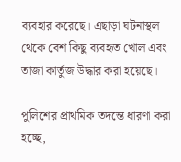ব্যবহার করেছে। এছাড়া ঘটনাস্থল থেকে বেশ কিছু ব্যবহৃত খোল এবং তাজা কার্তুজ উদ্ধার করা হয়েছে।

পুলিশের প্রাথমিক তদন্তে ধারণা করা হচ্ছে,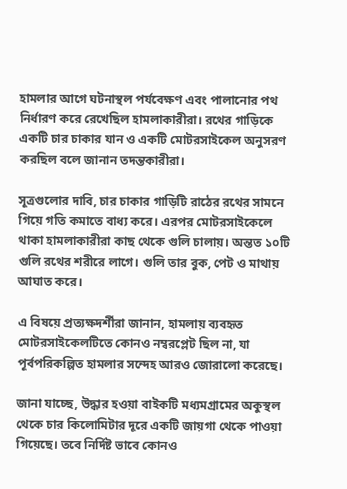হামলার আগে ঘটনাস্থল পর্যবেক্ষণ এবং পালানোর পথ নির্ধারণ করে রেখেছিল হামলাকারীরা। রথের গাড়িকে একটি চার চাকার যান ও একটি মোটরসাইকেল অনুসরণ করছিল বলে জানান তদন্তকারীরা।

সূত্রগুলোর দাবি, চার চাকার গাড়িটি রাঠের রথের সামনে গিয়ে গতি কমাতে বাধ্য করে। এরপর মোটরসাইকেলে থাকা হামলাকারীরা কাছ থেকে গুলি চালায়। অন্তত ১০টি গুলি রথের শরীরে লাগে। গুলি তার বুক, পেট ও মাথায় আঘাত করে।

এ বিষয়ে প্রত্যক্ষদর্শীরা জানান, হামলায় ব্যবহৃত মোটরসাইকেলটিতে কোনও নম্বরপ্লেট ছিল না, যা পূর্বপরিকল্পিত হামলার সন্দেহ আরও জোরালো করেছে।

জানা যাচ্ছে, উদ্ধার হওয়া বাইকটি মধ্যমগ্রামের অকুস্থল থেকে চার কিলোমিটার দূরে একটি জায়গা থেকে পাওয়া গিয়েছে। তবে নির্দিষ্ট ভাবে কোনও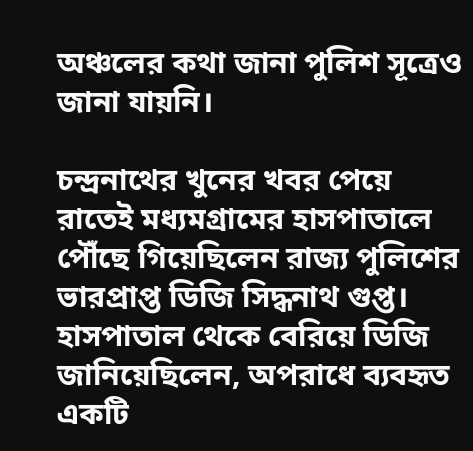অঞ্চলের কথা জানা পুলিশ সূত্রেও জানা যায়নি।

চন্দ্রনাথের খুনের খবর পেয়ে রাতেই মধ্যমগ্রামের হাসপাতালে পৌঁছে গিয়েছিলেন রাজ্য পুলিশের ভারপ্রাপ্ত ডিজি সিদ্ধনাথ গুপ্ত। হাসপাতাল থেকে বেরিয়ে ডিজি জানিয়েছিলেন, অপরাধে ব্যবহৃত একটি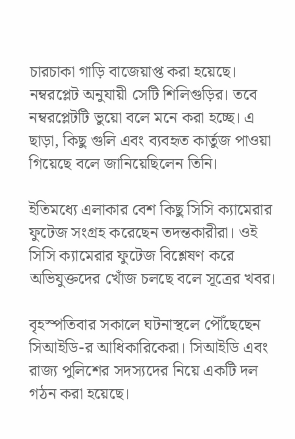চারচাকা গাড়ি বাজেয়াপ্ত করা হয়েছে। নম্বরপ্লেট অনুযায়ী সেটি শিলিগুড়ির। তবে নম্বরপ্লেটটি ভুয়ো বলে মনে করা হচ্ছে। এ ছাড়া, কিছু গুলি এবং ব্যবহৃত কার্তুজ পাওয়া গিয়েছে বলে জানিয়েছিলেন তিনি।

ইতিমধ্যে এলাকার বেশ কিছু সিসি ক্যামেরার ফুটেজ সংগ্রহ করেছেন তদন্তকারীরা। ওই সিসি ক্যামেরার ফুটেজ বিশ্লেষণ করে অভিযুক্তদের খোঁজ চলছে বলে সূত্রের খবর।

বৃহস্পতিবার সকালে ঘটনাস্থলে পৌঁছেছেন সিআইডি-র আধিকারিকেরা। সিআইডি এবং রাজ্য পুলিশের সদস্যদের নিয়ে একটি দল গঠন করা হয়েছে।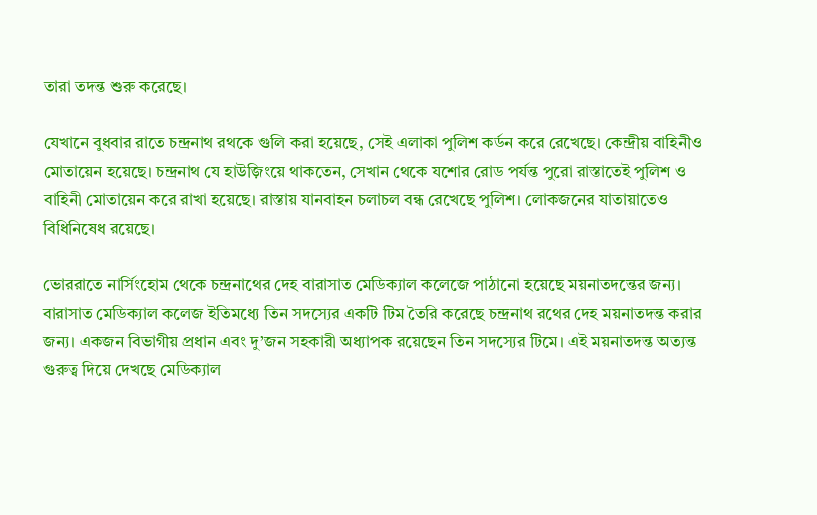তারা তদন্ত শুরু করেছে।

যেখানে বুধবার রাতে চন্দ্রনাথ রথকে গুলি করা হয়েছে, সেই এলাকা পুলিশ কর্ডন করে রেখেছে। কেন্দ্রীয় বাহিনীও মোতায়েন হয়েছে। চন্দ্রনাথ যে হাউজ়িংয়ে থাকতেন, সেখান থেকে যশোর রোড পর্যন্ত পুরো রাস্তাতেই পুলিশ ও বাহিনী মোতায়েন করে রাখা হয়েছে। রাস্তায় যানবাহন চলাচল বন্ধ রেখেছে পুলিশ। লোকজনের যাতায়াতেও বিধিনিষেধ রয়েছে।

ভোররাতে নার্সিংহোম থেকে চন্দ্রনাথের দেহ বারাসাত মেডিক্যাল কলেজে পাঠানো হয়েছে ময়নাতদন্তের জন্য। বারাসাত মেডিক্যাল কলেজ ইতিমধ্যে তিন সদস্যের একটি টিম তৈরি করেছে চন্দ্রনাথ রথের দেহ ময়নাতদন্ত করার জন্য। একজন বিভাগীয় প্রধান এবং দু’জন সহকারী অধ্যাপক রয়েছেন তিন সদস্যের টিমে। এই ময়নাতদন্ত অত্যন্ত গুরুত্ব দিয়ে দেখছে মেডিক্যাল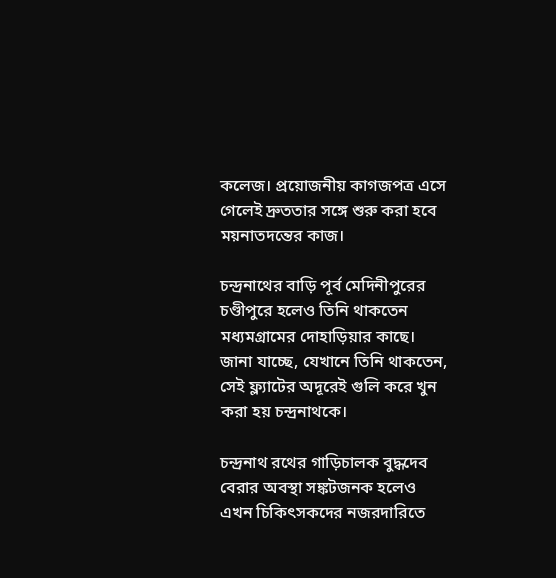কলেজ। প্রয়োজনীয় কাগজপত্র এসে গেলেই দ্রুততার সঙ্গে শুরু করা হবে ময়নাতদন্তের কাজ।

চন্দ্রনাথের বাড়ি পূর্ব মেদিনীপুরের চণ্ডীপুরে হলেও তিনি থাকতেন মধ্যমগ্রামের দোহাড়িয়ার কাছে। জানা যাচ্ছে, যেখানে তিনি থাকতেন, সেই ফ্ল্যাটের অদূরেই গুলি করে খুন করা হয় চন্দ্রনাথকে।

চন্দ্রনাথ রথের গাড়িচালক বুদ্ধদেব বেরার অবস্থা সঙ্কটজনক হলেও এখন চিকিৎসকদের নজরদারিতে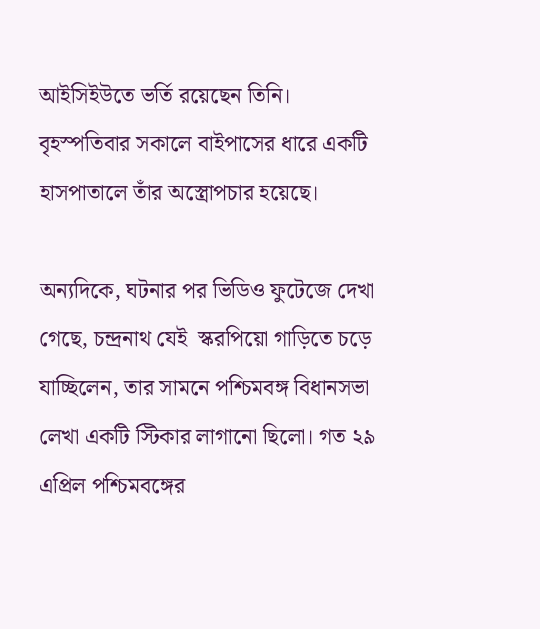আইসিইউতে ভর্তি রয়েছেন তিনি। বৃহস্পতিবার সকালে বাইপাসের ধারে একটি হাসপাতালে তাঁর অস্ত্রোপচার হয়েছে।

অন্যদিকে, ঘটনার পর ভিডিও ফুটেজে দেখা গেছে, চন্দ্রনাথ যেই  স্করপিয়ো গাড়িতে চড়ে যাচ্ছিলেন, তার সামনে পশ্চিমবঙ্গ বিধানসভা লেখা একটি স্টিকার লাগানো ছিলো। গত ২৯ এপ্রিল পশ্চিমবঙ্গের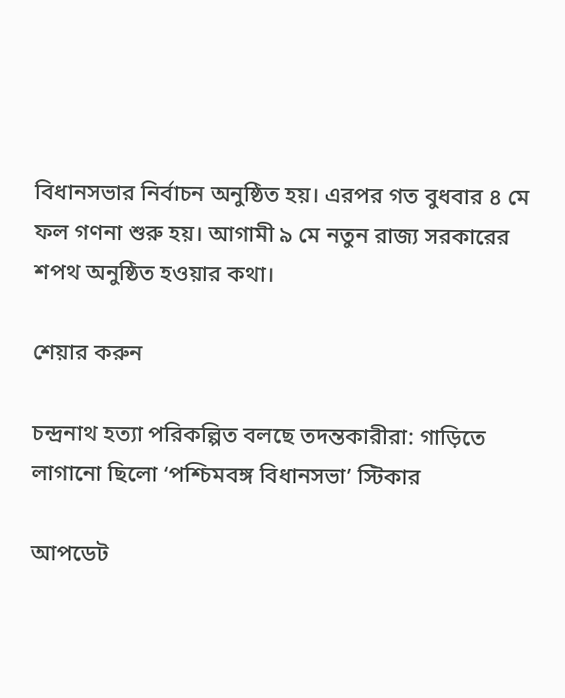বিধানসভার নির্বাচন অনুষ্ঠিত হয়। এরপর গত বুধবার ৪ মে ফল গণনা শুরু হয়। আগামী ৯ মে নতুন রাজ্য সরকারের শপথ অনুষ্ঠিত হওয়ার কথা।

শেয়ার করুন

চন্দ্রনাথ হত্যা পরিকল্পিত বলছে তদন্তকারীরা: গাড়িতে লাগানো ছিলো ‘পশ্চিমবঙ্গ বিধানসভা’ স্টিকার

আপডেট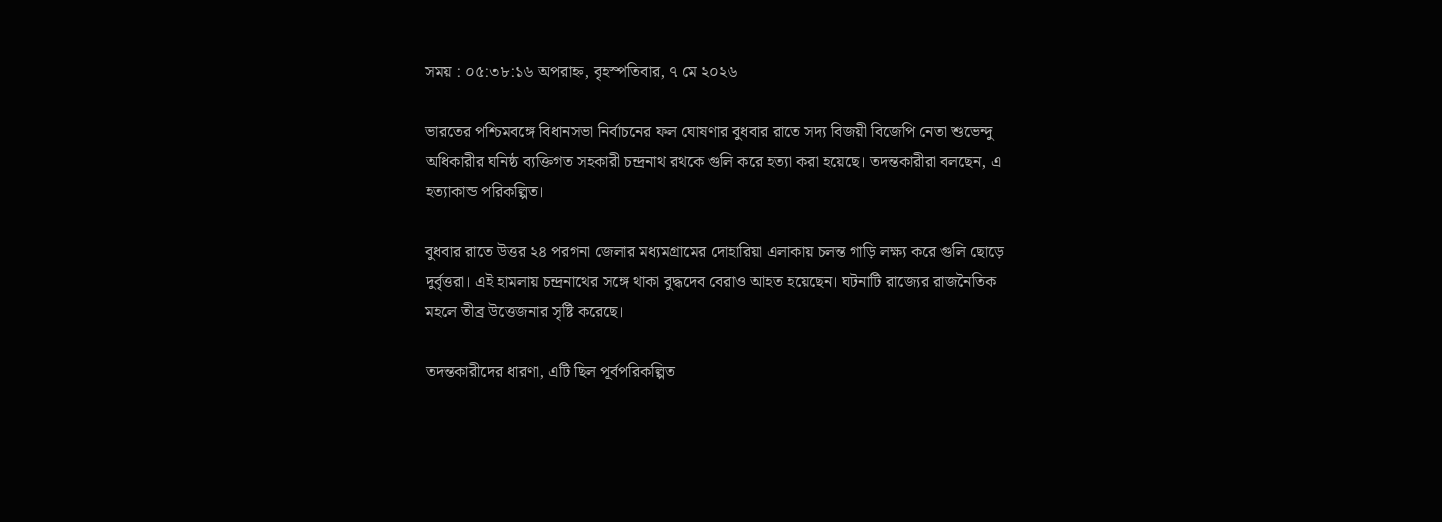সময় : ০৫:৩৮:১৬ অপরাহ্ন, বৃহস্পতিবার, ৭ মে ২০২৬

ভারতের পশ্চিমবঙ্গে বিধানসভা নির্বাচনের ফল ঘোষণার বুধবার রাতে সদ্য বিজয়ী বিজেপি নেতা শুভেন্দু অধিকারীর ঘনিষ্ঠ ব্যক্তিগত সহকারী চন্দ্রনাথ রথকে গুলি করে হত্যা করা হয়েছে। তদন্তকারীরা বলছেন, এ হত্যাকান্ড পরিকল্পিত।

বুধবার রাতে উত্তর ২৪ পরগনা জেলার মধ্যমগ্রামের দোহারিয়া এলাকায় চলন্ত গাড়ি লক্ষ্য করে গুলি ছোড়ে দুর্বৃত্তরা। এই হামলায় চন্দ্রনাথের সঙ্গে থাকা বুদ্ধদেব বেরাও আহত হয়েছেন। ঘটনাটি রাজ্যের রাজনৈতিক মহলে তীব্র উত্তেজনার সৃষ্টি করেছে।

তদন্তকারীদের ধারণা, এটি ছিল পূর্বপরিকল্পিত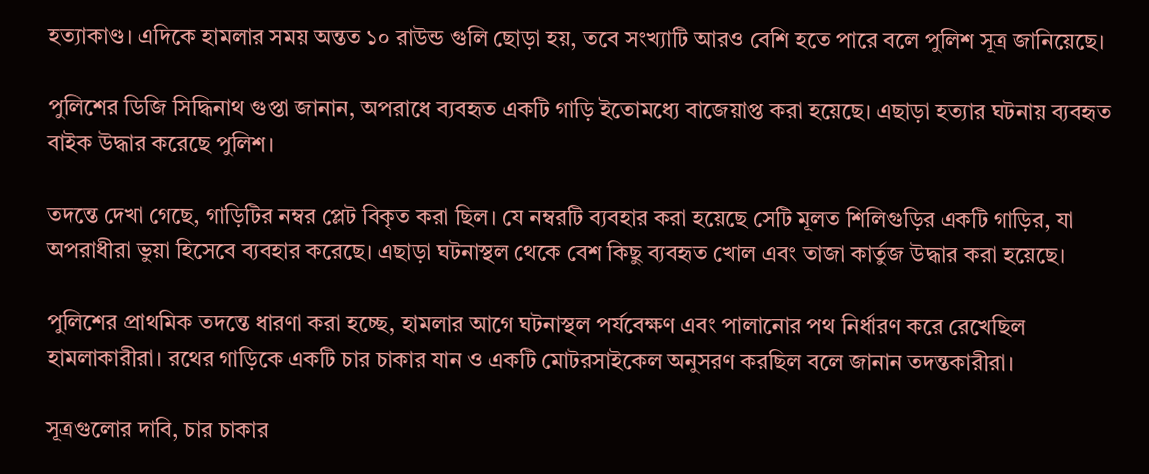হত্যাকাণ্ড। এদিকে হামলার সময় অন্তত ১০ রাউন্ড গুলি ছোড়া হয়, তবে সংখ্যাটি আরও বেশি হতে পারে বলে পুলিশ সূত্র জানিয়েছে।

পুলিশের ডিজি সিদ্ধিনাথ গুপ্তা জানান, অপরাধে ব্যবহৃত একটি গাড়ি ইতোমধ্যে বাজেয়াপ্ত করা হয়েছে। এছাড়া হত্যার ঘটনায় ব্যবহৃত বাইক উদ্ধার করেছে পুলিশ।

তদন্তে দেখা গেছে, গাড়িটির নম্বর প্লেট বিকৃত করা ছিল। যে নম্বরটি ব্যবহার করা হয়েছে সেটি মূলত শিলিগুড়ির একটি গাড়ির, যা অপরাধীরা ভুয়া হিসেবে ব্যবহার করেছে। এছাড়া ঘটনাস্থল থেকে বেশ কিছু ব্যবহৃত খোল এবং তাজা কার্তুজ উদ্ধার করা হয়েছে।

পুলিশের প্রাথমিক তদন্তে ধারণা করা হচ্ছে, হামলার আগে ঘটনাস্থল পর্যবেক্ষণ এবং পালানোর পথ নির্ধারণ করে রেখেছিল হামলাকারীরা। রথের গাড়িকে একটি চার চাকার যান ও একটি মোটরসাইকেল অনুসরণ করছিল বলে জানান তদন্তকারীরা।

সূত্রগুলোর দাবি, চার চাকার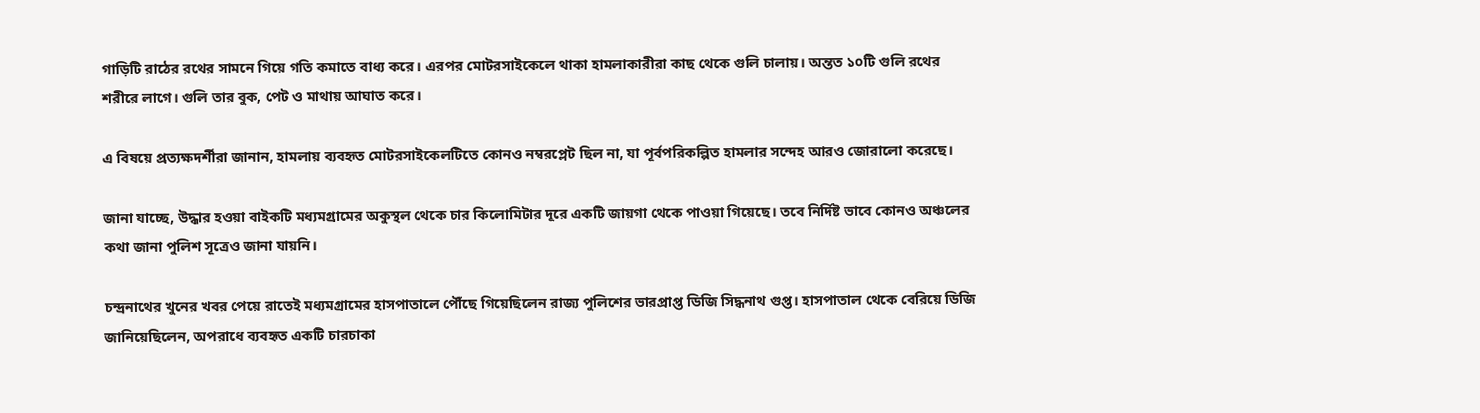গাড়িটি রাঠের রথের সামনে গিয়ে গতি কমাতে বাধ্য করে। এরপর মোটরসাইকেলে থাকা হামলাকারীরা কাছ থেকে গুলি চালায়। অন্তত ১০টি গুলি রথের শরীরে লাগে। গুলি তার বুক, পেট ও মাথায় আঘাত করে।

এ বিষয়ে প্রত্যক্ষদর্শীরা জানান, হামলায় ব্যবহৃত মোটরসাইকেলটিতে কোনও নম্বরপ্লেট ছিল না, যা পূর্বপরিকল্পিত হামলার সন্দেহ আরও জোরালো করেছে।

জানা যাচ্ছে, উদ্ধার হওয়া বাইকটি মধ্যমগ্রামের অকুস্থল থেকে চার কিলোমিটার দূরে একটি জায়গা থেকে পাওয়া গিয়েছে। তবে নির্দিষ্ট ভাবে কোনও অঞ্চলের কথা জানা পুলিশ সূত্রেও জানা যায়নি।

চন্দ্রনাথের খুনের খবর পেয়ে রাতেই মধ্যমগ্রামের হাসপাতালে পৌঁছে গিয়েছিলেন রাজ্য পুলিশের ভারপ্রাপ্ত ডিজি সিদ্ধনাথ গুপ্ত। হাসপাতাল থেকে বেরিয়ে ডিজি জানিয়েছিলেন, অপরাধে ব্যবহৃত একটি চারচাকা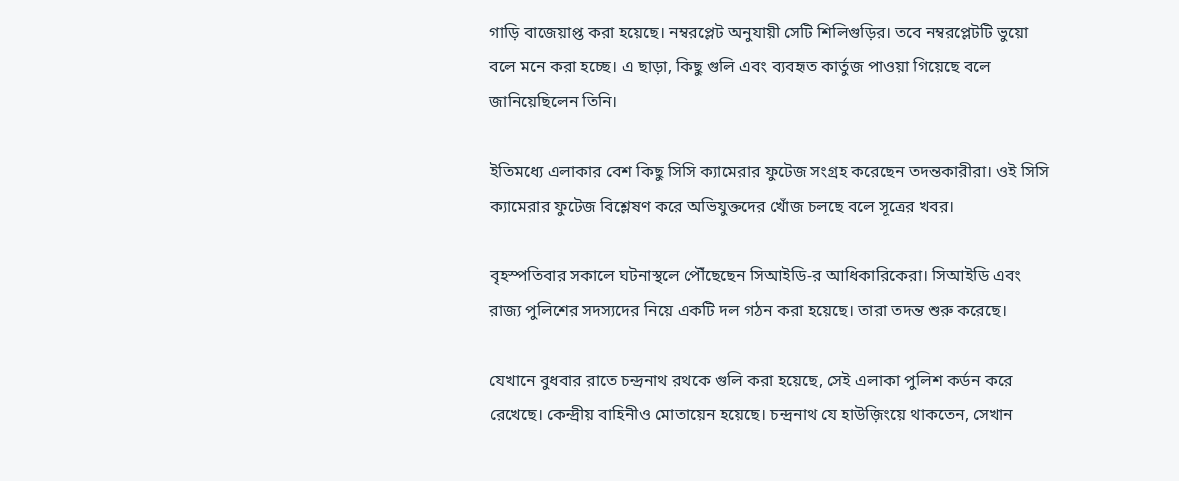গাড়ি বাজেয়াপ্ত করা হয়েছে। নম্বরপ্লেট অনুযায়ী সেটি শিলিগুড়ির। তবে নম্বরপ্লেটটি ভুয়ো বলে মনে করা হচ্ছে। এ ছাড়া, কিছু গুলি এবং ব্যবহৃত কার্তুজ পাওয়া গিয়েছে বলে জানিয়েছিলেন তিনি।

ইতিমধ্যে এলাকার বেশ কিছু সিসি ক্যামেরার ফুটেজ সংগ্রহ করেছেন তদন্তকারীরা। ওই সিসি ক্যামেরার ফুটেজ বিশ্লেষণ করে অভিযুক্তদের খোঁজ চলছে বলে সূত্রের খবর।

বৃহস্পতিবার সকালে ঘটনাস্থলে পৌঁছেছেন সিআইডি-র আধিকারিকেরা। সিআইডি এবং রাজ্য পুলিশের সদস্যদের নিয়ে একটি দল গঠন করা হয়েছে। তারা তদন্ত শুরু করেছে।

যেখানে বুধবার রাতে চন্দ্রনাথ রথকে গুলি করা হয়েছে, সেই এলাকা পুলিশ কর্ডন করে রেখেছে। কেন্দ্রীয় বাহিনীও মোতায়েন হয়েছে। চন্দ্রনাথ যে হাউজ়িংয়ে থাকতেন, সেখান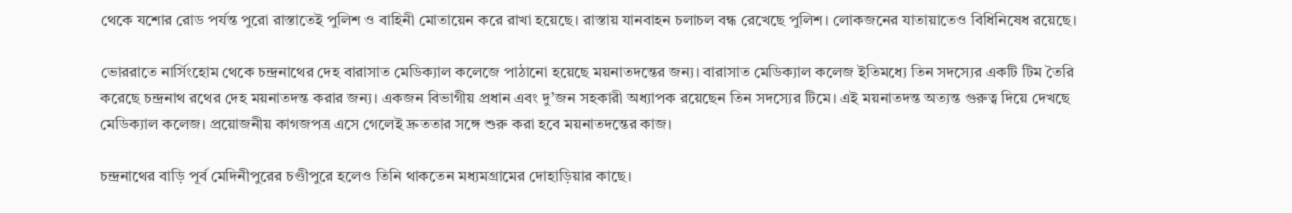থেকে যশোর রোড পর্যন্ত পুরো রাস্তাতেই পুলিশ ও বাহিনী মোতায়েন করে রাখা হয়েছে। রাস্তায় যানবাহন চলাচল বন্ধ রেখেছে পুলিশ। লোকজনের যাতায়াতেও বিধিনিষেধ রয়েছে।

ভোররাতে নার্সিংহোম থেকে চন্দ্রনাথের দেহ বারাসাত মেডিক্যাল কলেজে পাঠানো হয়েছে ময়নাতদন্তের জন্য। বারাসাত মেডিক্যাল কলেজ ইতিমধ্যে তিন সদস্যের একটি টিম তৈরি করেছে চন্দ্রনাথ রথের দেহ ময়নাতদন্ত করার জন্য। একজন বিভাগীয় প্রধান এবং দু’জন সহকারী অধ্যাপক রয়েছেন তিন সদস্যের টিমে। এই ময়নাতদন্ত অত্যন্ত গুরুত্ব দিয়ে দেখছে মেডিক্যাল কলেজ। প্রয়োজনীয় কাগজপত্র এসে গেলেই দ্রুততার সঙ্গে শুরু করা হবে ময়নাতদন্তের কাজ।

চন্দ্রনাথের বাড়ি পূর্ব মেদিনীপুরের চণ্ডীপুরে হলেও তিনি থাকতেন মধ্যমগ্রামের দোহাড়িয়ার কাছে।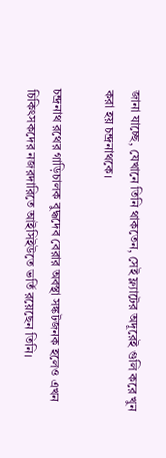জানা যাচ্ছে, যেখানে তিনি থাকতেন, সেই ফ্ল্যাটের অদূরেই গুলি করে খুন করা হয় চন্দ্রনাথকে।

চন্দ্রনাথ রথের গাড়িচালক বুদ্ধদেব বেরার অবস্থা সঙ্কটজনক হলেও এখন চিকিৎসকদের নজরদারিতে আইসিইউতে ভর্তি রয়েছেন তিনি।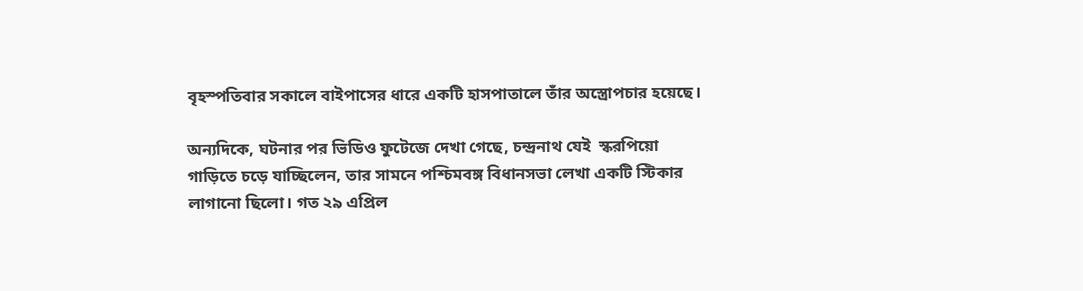বৃহস্পতিবার সকালে বাইপাসের ধারে একটি হাসপাতালে তাঁর অস্ত্রোপচার হয়েছে।

অন্যদিকে, ঘটনার পর ভিডিও ফুটেজে দেখা গেছে, চন্দ্রনাথ যেই  স্করপিয়ো গাড়িতে চড়ে যাচ্ছিলেন, তার সামনে পশ্চিমবঙ্গ বিধানসভা লেখা একটি স্টিকার লাগানো ছিলো। গত ২৯ এপ্রিল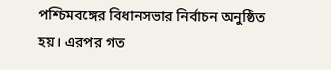পশ্চিমবঙ্গের বিধানসভার নির্বাচন অনুষ্ঠিত হয়। এরপর গত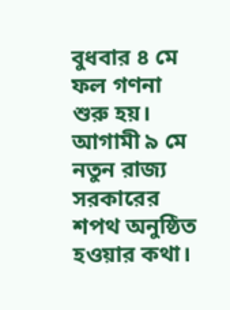বুধবার ৪ মে ফল গণনা শুরু হয়। আগামী ৯ মে নতুন রাজ্য সরকারের শপথ অনুষ্ঠিত হওয়ার কথা।